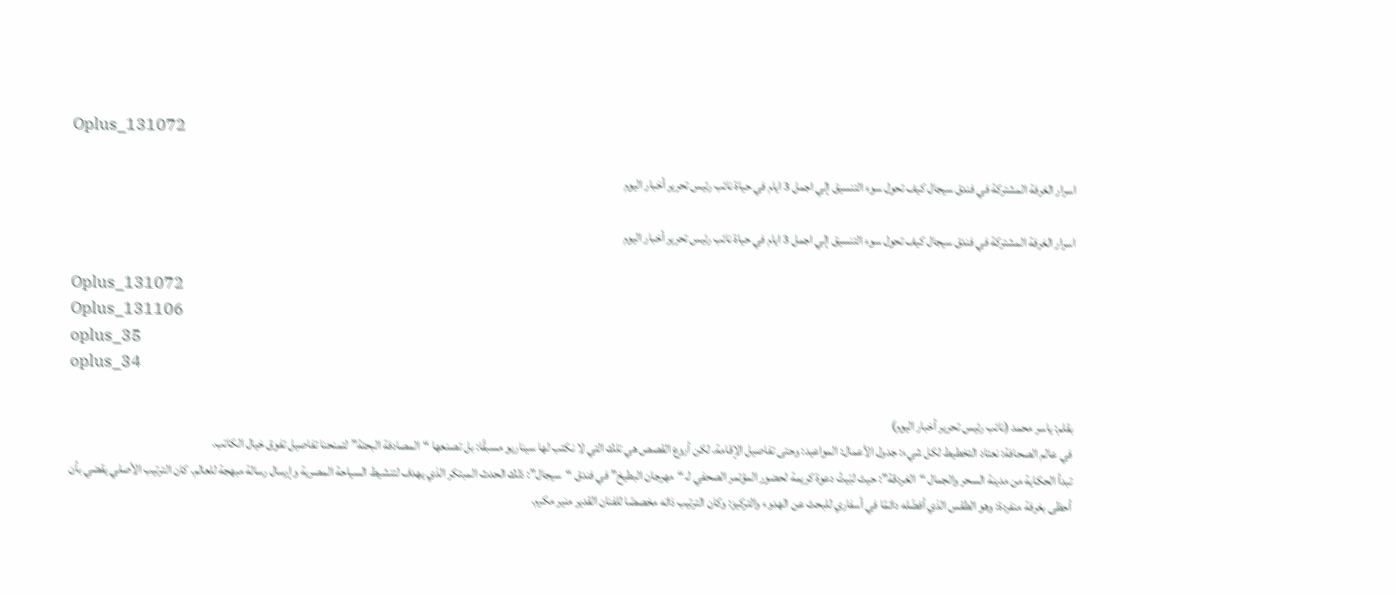Oplus_131072

اسرار الغرفة المشتركة في فندق سيجال كيف تحول سوء التنسيق إلي اجمل 3 ايام في حياة نائب رئيس تحرير أخبار اليوم

اسرار الغرفة المشتركة في فندق سيجال كيف تحول سوء التنسيق إلي اجمل 3 ايام في حياة نائب رئيس تحرير أخبار اليوم

Oplus_131072
Oplus_131106
oplus_35
oplus_34

بقلم: ياسر محمد (نائب رئيس تحرير أخبار اليوم)
في عالم الصحافة: نعتاد التخطيط لكل شيء: جدول الأعمال: المواعيد: وحتى تفاصيل الإقامة. لكن أروع القصص هي تلك التي لا نكتب لها سيناريو مسبقًا: بل تصنعها “المصادفة البحتة” لتمنحنا تفاصيل تفوق خيال الكاتب.
تبدأ الحكاية من مدينة السحر والجمال “الغردقة”: حيث لبّيتُ دعوة كريمة لحضور المؤتمر الصحفي لـ “مهرجان البطيخ” في فندق “سيجال”: ذلك الحدث المبتكر الذي يهدف لتنشيط السياحة المصرية وإرسال رسالة مبهجة للعالم. كان الترتيب الأصلي يقضي بأن أحظى بغرفة منفردة: وهو الطقس الذي أفضّله دائمًا في أسفاري للبحث عن الهدوء والتركيز: وكان الترتيب ذاته مخصصًا للفنان القدير منير مكرم.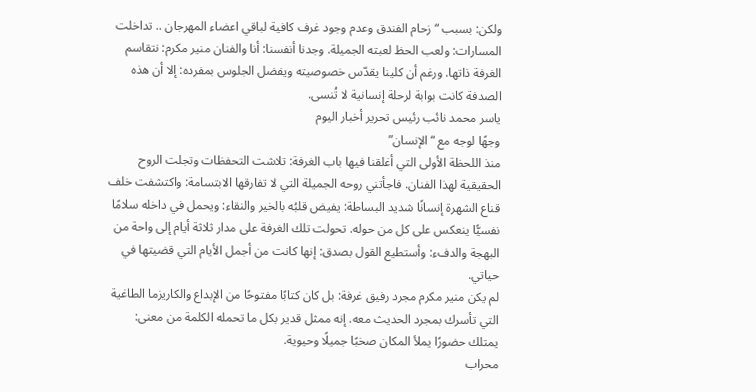ولكن: بسبب “زحام الفندق وعدم وجود غرف كافية لباقي اعضاء المهرجان .. تداخلت المسارات: ولعب الحظ لعبته الجميلة. وجدنا أنفسنا: أنا والفنان منير مكرم: نتقاسم الغرفة ذاتها. ورغم أن كلينا يقدّس خصوصيته ويفضل الجلوس بمفرده: إلا أن هذه الصدفة كانت بوابة لرحلة إنسانية لا تُنسى.
ياسر محمد نائب رئيس تحرير أخبار اليوم
وجهًا لوجه مع “الإنسان”
منذ اللحظة الأولى التي أغلقنا فيها باب الغرفة: تلاشت التحفظات وتجلت الروح الحقيقية لهذا الفنان. فاجأتني روحه الجميلة التي لا تفارقها الابتسامة: واكتشفت خلف قناع الشهرة إنسانًا شديد البساطة: يفيض قلبُه بالخير والنقاء: ويحمل في داخله سلامًا نفسيًّا ينعكس على كل من حوله. تحولت تلك الغرفة على مدار ثلاثة أيام إلى واحة من البهجة والدفء: وأستطيع القول بصدق: إنها كانت من أجمل الأيام التي قضيتها في حياتي.
لم يكن منير مكرم مجرد رفيق غرفة: بل كان كتابًا مفتوحًا من الإبداع والكاريزما الطاغية التي تأسرك بمجرد الحديث معه. إنه ممثل قدير بكل ما تحمله الكلمة من معنى: يمتلك حضورًا يملأ المكان صخبًا جميلًا وحيوية.
محراب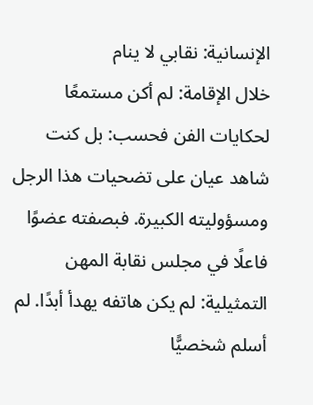الإنسانية: نقابي لا ينام
خلال الإقامة: لم أكن مستمعًا لحكايات الفن فحسب: بل كنت شاهد عيان على تضحيات هذا الرجل ومسؤوليته الكبيرة. فبصفته عضوًا فاعلًا في مجلس نقابة المهن التمثيلية: لم يكن هاتفه يهدأ أبدًا. لم أسلم شخصيًّا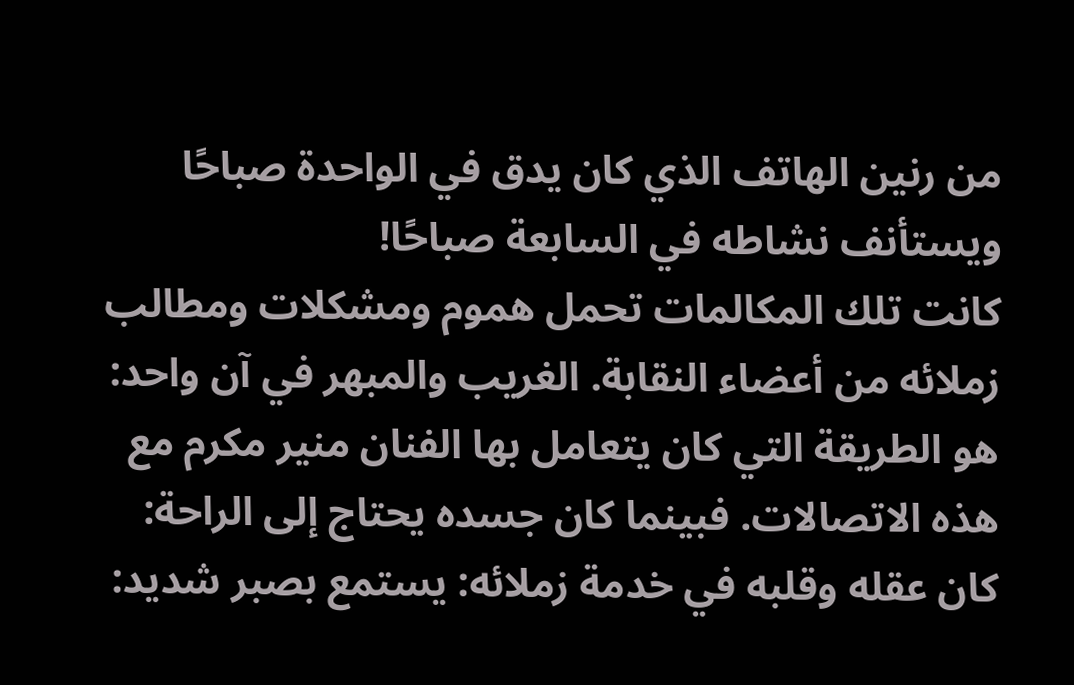من رنين الهاتف الذي كان يدق في الواحدة صباحًا ويستأنف نشاطه في السابعة صباحًا!
كانت تلك المكالمات تحمل هموم ومشكلات ومطالب زملائه من أعضاء النقابة. الغريب والمبهر في آن واحد: هو الطريقة التي كان يتعامل بها الفنان منير مكرم مع هذه الاتصالات. فبينما كان جسده يحتاج إلى الراحة: كان عقله وقلبه في خدمة زملائه: يستمع بصبر شديد: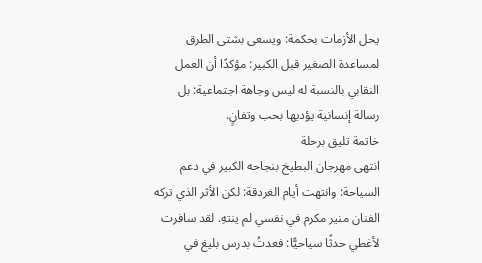يحل الأزمات بحكمة: ويسعى بشتى الطرق لمساعدة الصغير قبل الكبير: مؤكدًا أن العمل النقابي بالنسبة له ليس وجاهة اجتماعية: بل رسالة إنسانية يؤديها بحب وتفانٍ.
خاتمة تليق برحلة
انتهى مهرجان البطيخ بنجاحه الكبير في دعم السياحة: وانتهت أيام الغردقة: لكن الأثر الذي تركه الفنان منير مكرم في نفسي لم ينتهِ. لقد سافرت لأغطي حدثًا سياحيًّا: فعدتُ بدرس بليغ في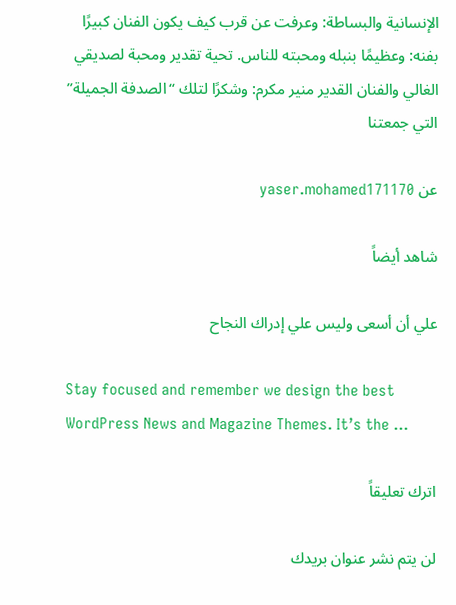الإنسانية والبساطة: وعرفت عن قرب كيف يكون الفنان كبيرًا بفنه: وعظيمًا بنبله ومحبته للناس. تحية تقدير ومحبة لصديقي الغالي والفنان القدير منير مكرم: وشكرًا لتلك “الصدفة الجميلة” التي جمعتنا

عن yaser.mohamed171170

شاهد أيضاً

علي أن أسعى وليس علي إدراك النجاح

Stay focused and remember we design the best WordPress News and Magazine Themes. It’s the …

اترك تعليقاً

لن يتم نشر عنوان بريدك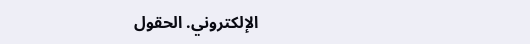الإلكتروني. الحقول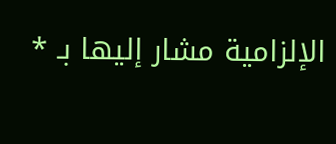الإلزامية مشار إليها بـ *